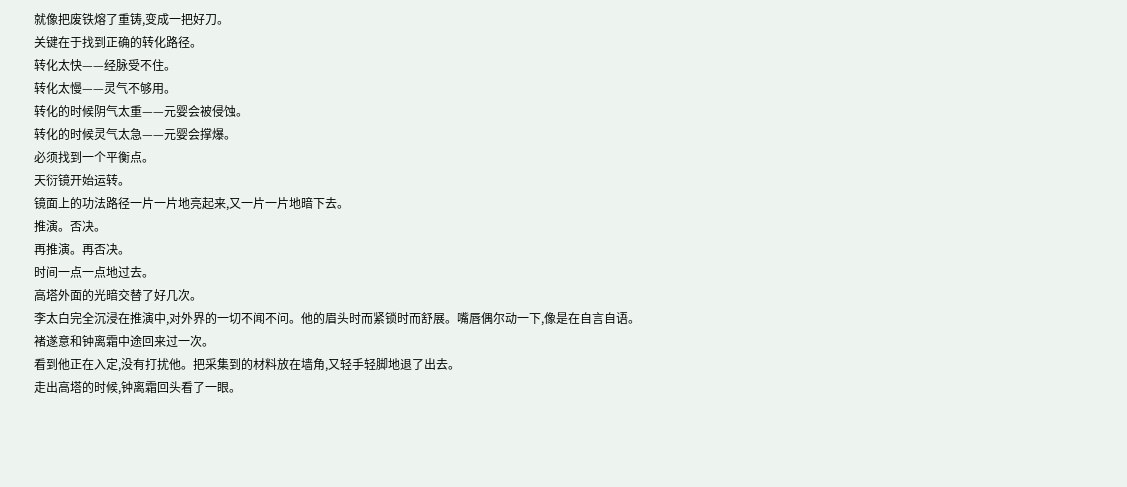就像把废铁熔了重铸,变成一把好刀。
关键在于找到正确的转化路径。
转化太快——经脉受不住。
转化太慢——灵气不够用。
转化的时候阴气太重——元婴会被侵蚀。
转化的时候灵气太急——元婴会撑爆。
必须找到一个平衡点。
天衍镜开始运转。
镜面上的功法路径一片一片地亮起来,又一片一片地暗下去。
推演。否决。
再推演。再否决。
时间一点一点地过去。
高塔外面的光暗交替了好几次。
李太白完全沉浸在推演中,对外界的一切不闻不问。他的眉头时而紧锁时而舒展。嘴唇偶尔动一下,像是在自言自语。
褚遂意和钟离霜中途回来过一次。
看到他正在入定,没有打扰他。把采集到的材料放在墙角,又轻手轻脚地退了出去。
走出高塔的时候,钟离霜回头看了一眼。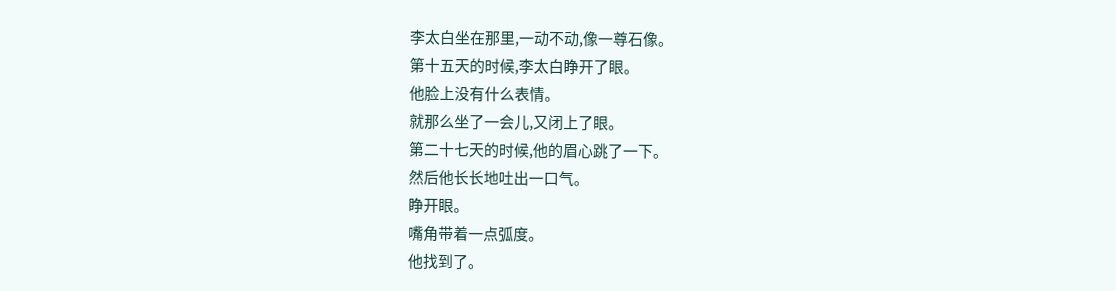李太白坐在那里,一动不动,像一尊石像。
第十五天的时候,李太白睁开了眼。
他脸上没有什么表情。
就那么坐了一会儿,又闭上了眼。
第二十七天的时候,他的眉心跳了一下。
然后他长长地吐出一口气。
睁开眼。
嘴角带着一点弧度。
他找到了。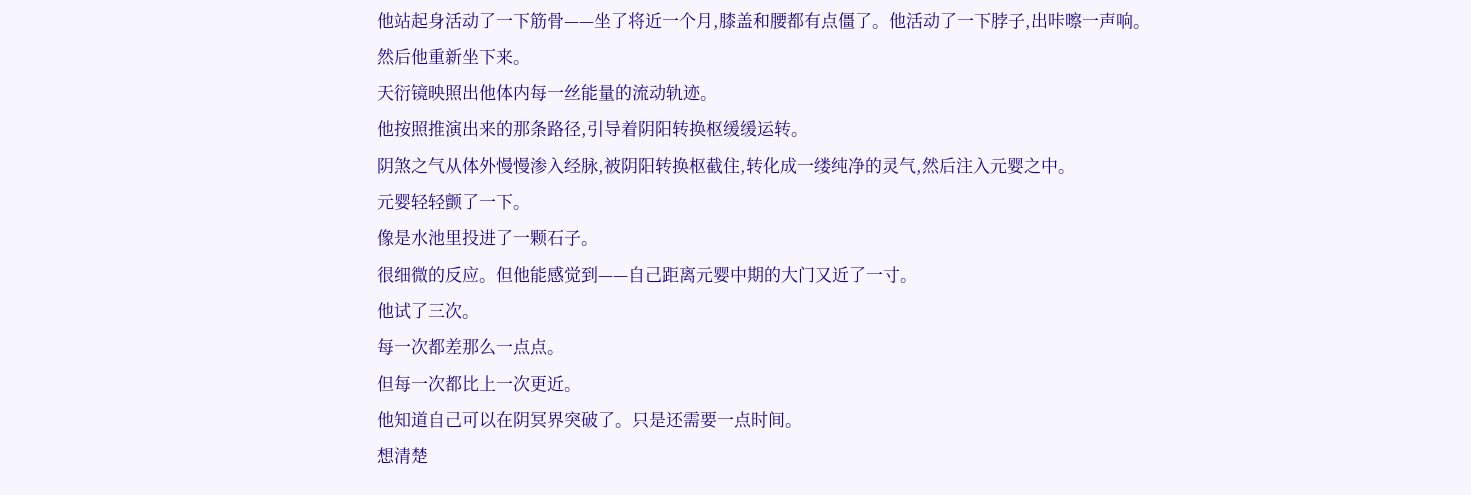他站起身活动了一下筋骨——坐了将近一个月,膝盖和腰都有点僵了。他活动了一下脖子,出咔嚓一声响。
然后他重新坐下来。
天衍镜映照出他体内每一丝能量的流动轨迹。
他按照推演出来的那条路径,引导着阴阳转换枢缓缓运转。
阴煞之气从体外慢慢渗入经脉,被阴阳转换枢截住,转化成一缕纯净的灵气,然后注入元婴之中。
元婴轻轻颤了一下。
像是水池里投进了一颗石子。
很细微的反应。但他能感觉到——自己距离元婴中期的大门又近了一寸。
他试了三次。
每一次都差那么一点点。
但每一次都比上一次更近。
他知道自己可以在阴冥界突破了。只是还需要一点时间。
想清楚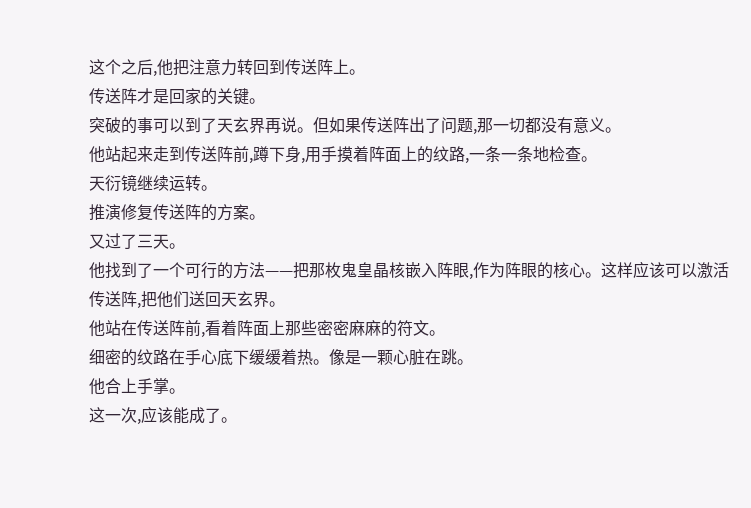这个之后,他把注意力转回到传送阵上。
传送阵才是回家的关键。
突破的事可以到了天玄界再说。但如果传送阵出了问题,那一切都没有意义。
他站起来走到传送阵前,蹲下身,用手摸着阵面上的纹路,一条一条地检查。
天衍镜继续运转。
推演修复传送阵的方案。
又过了三天。
他找到了一个可行的方法——把那枚鬼皇晶核嵌入阵眼,作为阵眼的核心。这样应该可以激活传送阵,把他们送回天玄界。
他站在传送阵前,看着阵面上那些密密麻麻的符文。
细密的纹路在手心底下缓缓着热。像是一颗心脏在跳。
他合上手掌。
这一次,应该能成了。